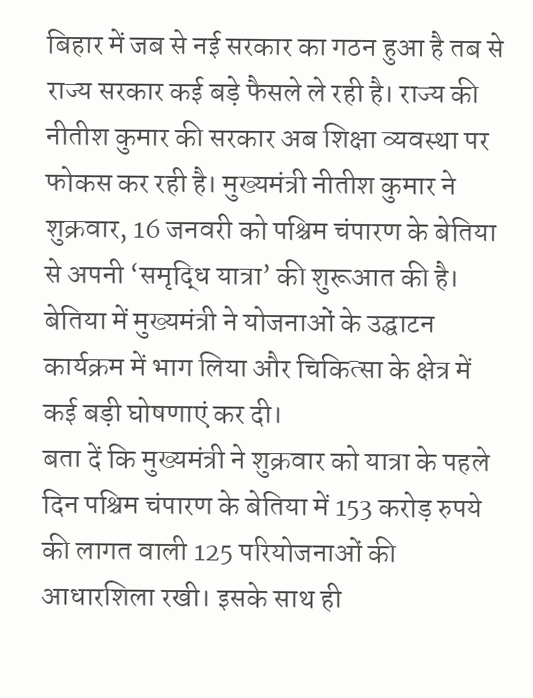बिहार में जब से नई सरकार का गठन हुआ है तब से राज्य सरकार कई बड़े फैसले ले रही है। राज्य की नीतीश कुमार की सरकार अब शिक्षा व्यवस्था पर फोकस कर रही है। मुख्यमंत्री नीतीश कुमार ने शुक्रवार, 16 जनवरी को पश्चिम चंपारण के बेतिया से अपनी ‘समृद्धि यात्रा’ की शुरूआत की है। बेतिया में मुख्यमंत्री ने योजनाओं के उद्घाटन कार्यक्रम में भाग लिया और चिकित्सा के क्षेत्र में कई बड़ी घोषणाएं कर दी।
बता दें कि मुख्यमंत्री ने शुक्रवार को यात्रा के पहले दिन पश्चिम चंपारण के बेतिया में 153 करोड़ रुपये की लागत वाली 125 परियोजनाओं की आधारशिला रखी। इसके साथ ही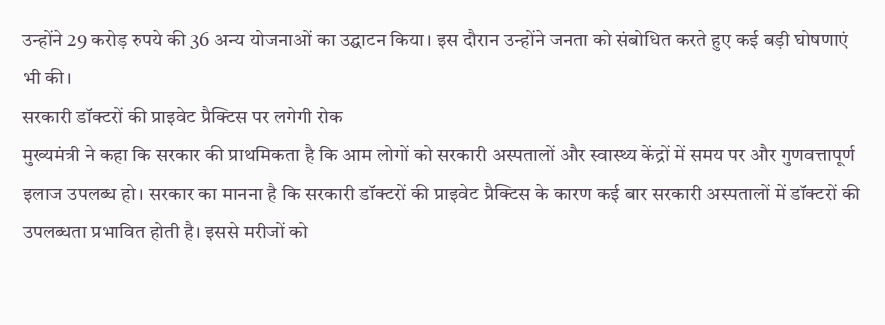उन्होंने 29 करोड़ रुपये की 36 अन्य योजनाओं का उद्घाटन किया। इस दौरान उन्होंने जनता को संबोधित करते हुए कई बड़ी घोषणाएं भी की।
सरकारी डॉक्टरों की प्राइवेट प्रैक्टिस पर लगेगी रोक
मुख्यमंत्री ने कहा कि सरकार की प्राथमिकता है कि आम लोगों को सरकारी अस्पतालों और स्वास्थ्य केंद्रों में समय पर और गुणवत्तापूर्ण इलाज उपलब्ध हो। सरकार का मानना है कि सरकारी डॉक्टरों की प्राइवेट प्रैक्टिस के कारण कई बार सरकारी अस्पतालों में डॉक्टरों की उपलब्धता प्रभावित होती है। इससे मरीजों को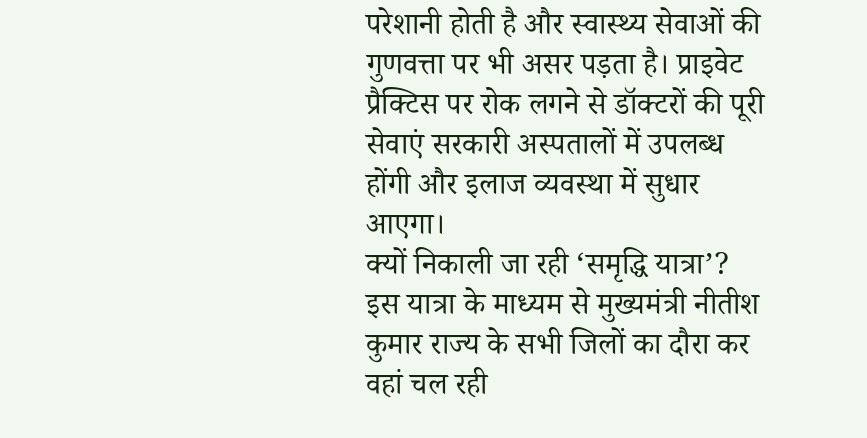परेशानी होती है और स्वास्थ्य सेवाओं की गुणवत्ता पर भी असर पड़ता है। प्राइवेट प्रैक्टिस पर रोक लगने से डॉक्टरों की पूरी सेवाएं सरकारी अस्पतालों में उपलब्ध होंगी और इलाज व्यवस्था में सुधार आएगा।
क्यों निकाली जा रही ‘समृद्धि यात्रा’?
इस यात्रा के माध्यम से मुख्यमंत्री नीतीश कुमार राज्य के सभी जिलों का दौरा कर वहां चल रही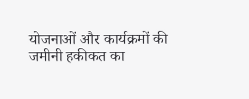योजनाओं और कार्यक्रमों की जमीनी हकीकत का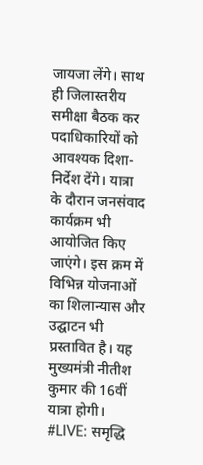जायजा लेंगे। साथ ही जिलास्तरीय समीक्षा बैठक कर पदाधिकारियों को आवश्यक दिशा-निर्देश देंगे। यात्रा के दौरान जनसंवाद कार्यक्रम भी आयोजित किए जाएंगे। इस क्रम में विभिन्न योजनाओं का शिलान्यास और उद्घाटन भी प्रस्तावित है। यह मुख्यमंत्री नीतीश कुमार की 16वीं यात्रा होगी।
#LIVE: समृद्धि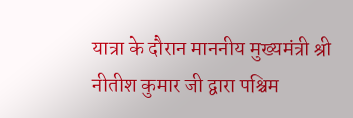यात्रा के दौरान माननीय मुख्यमंत्री श्री नीतीश कुमार जी द्वारा पश्चिम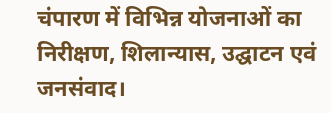चंपारण में विभिन्न योजनाओं का निरीक्षण, शिलान्यास, उद्घाटन एवं जनसंवाद।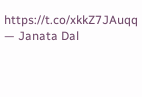https://t.co/xkkZ7JAuqq
— Janata Dal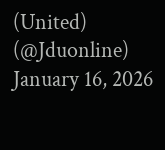(United) (@Jduonline) January 16, 2026